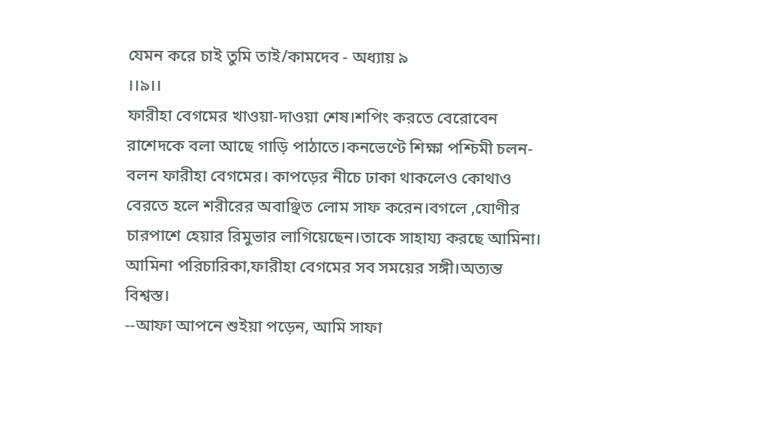যেমন করে চাই তুমি তাই/কামদেব - অধ্যায় ৯
।।৯।।
ফারীহা বেগমের খাওয়া-দাওয়া শেষ।শপিং করতে বেরোবেন রাশেদকে বলা আছে গাড়ি পাঠাতে।কনভেণ্টে শিক্ষা পশ্চিমী চলন-বলন ফারীহা বেগমের। কাপড়ের নীচে ঢাকা থাকলেও কোথাও বেরতে হলে শরীরের অবাঞ্ছিত লোম সাফ করেন।বগলে ,যোণীর চারপাশে হেয়ার রিমুভার লাগিয়েছেন।তাকে সাহায্য করছে আমিনা। আমিনা পরিচারিকা,ফারীহা বেগমের সব সময়ের সঙ্গী।অত্যন্ত বিশ্বস্ত।
--আফা আপনে শুইয়া পড়েন, আমি সাফা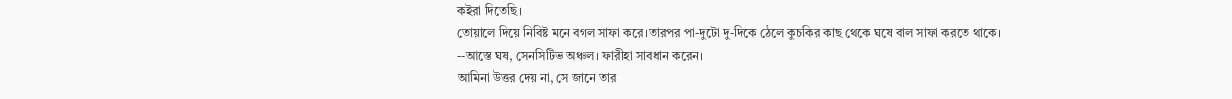কইরা দিতেছি।
তোয়ালে দিয়ে নিবিষ্ট মনে বগল সাফা করে।তারপর পা-দুটো দু-দিকে ঠেলে কুচকির কাছ থেকে ঘষে বাল সাফা করতে থাকে।
--আস্তে ঘষ, সেনসিটিভ অঞ্চল। ফারীহা সাবধান করেন।
আমিনা উত্তর দেয় না, সে জানে তার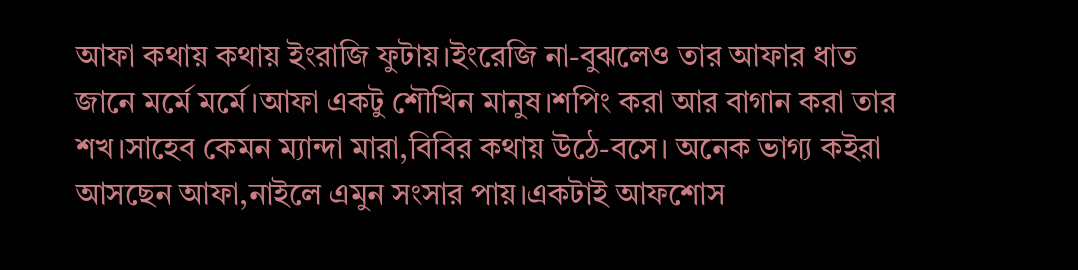আফা কথায় কথায় ইংরাজি ফুটায়।ইংরেজি না-বুঝলেও তার আফার ধাত জানে মর্মে মর্মে।আফা একটু শৌখিন মানুষ।শপিং করা আর বাগান করা তার শখ।সাহেব কেমন ম্যান্দা মারা,বিবির কথায় উঠে-বসে। অনেক ভাগ্য কইরা আসছেন আফা,নাইলে এমুন সংসার পায়।একটাই আফশোস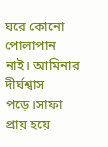ঘরে কোনো পোলাপান নাই। আমিনার দীর্ঘশ্বাস পড়ে।সাফা প্রায় হয়ে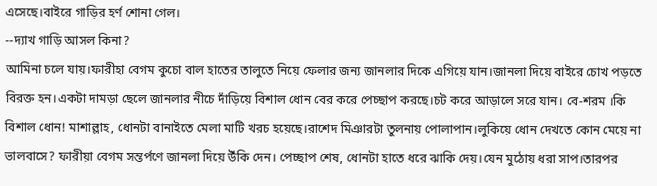এসেছে।বাইরে গাড়ির হর্ণ শোনা গেল।
--দ্যাখ গাড়ি আসল কিনা?
আমিনা চলে যায়।ফারীহা বেগম কুচো বাল হাতের তালুতে নিয়ে ফেলার জন্য জানলার দিকে এগিয়ে যান।জানলা দিয়ে বাইরে চোখ পড়তে বিরক্ত হন।একটা দামড়া ছেলে জানলার নীচে দাঁড়িয়ে বিশাল ধোন বের করে পেচ্ছাপ করছে।চট করে আড়ালে সরে যান। বে-শরম ।কি বিশাল ধোন! মাশাল্লাহ, ধোনটা বানাইতে মেলা মাটি খরচ হয়েছে।রাশেদ মিঞারটা তুলনায় পোলাপান।লুকিয়ে ধোন দেখতে কোন মেয়ে না ভালবাসে? ফারীয়া বেগম সন্তর্পণে জানলা দিয়ে উঁকি দেন। পেচ্ছাপ শেষ, ধোনটা হাতে ধরে ঝাকি দেয়।যেন মুঠোয় ধরা সাপ।তারপর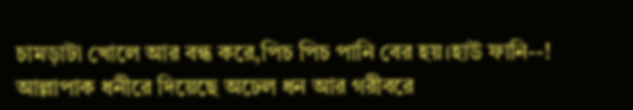চামড়াটা খোলে আর বন্ধ করে,পিচ পিচ পানি বের হয়।হাউ ফানি--! আল্লাপাক ধনীরে দিয়েছে অঢেল ধন আর গরীবরে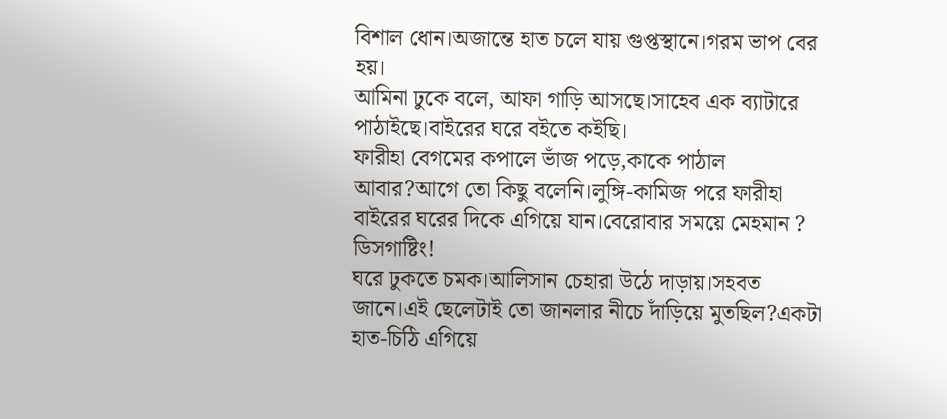বিশাল ধোন।অজান্তে হাত চলে যায় গুপ্তস্থানে।গরম ভাপ বের হয়।
আমিনা ঢুকে বলে, আফা গাড়ি আসছে।সাহেব এক ব্যাটারে পাঠাইছে।বাইরের ঘরে বইতে কইছি।
ফারীহা বেগমের কপালে ভাঁজ পড়ে,কাকে পাঠাল আবার?আগে তো কিছু বলেনি।লুঙ্গি-কামিজ পরে ফারীহা বাইরের ঘরের দিকে এগিয়ে যান।বেরোবার সময়ে মেহমান ? ডিসগাষ্টিং!
ঘরে ঢুকতে চমক।আলিসান চেহারা উঠে দাড়ায়।সহবত জানে।এই ছেলেটাই তো জানলার নীচে দাঁড়িয়ে মুতছিল?একটা হাত-চিঠি এগিয়ে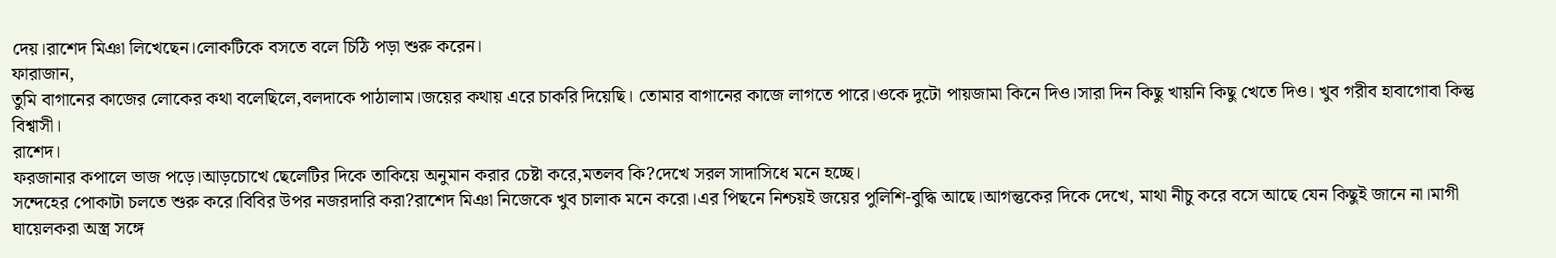দেয়।রাশেদ মিঞা লিখেছেন।লোকটিকে বসতে বলে চিঠি পড়া শুরু করেন।
ফারাজান,
তুমি বাগানের কাজের লোকের কথা বলেছিলে,বলদাকে পাঠালাম।জয়ের কথায় এরে চাকরি দিয়েছি। তোমার বাগানের কাজে লাগতে পারে।ওকে দুটো পায়জামা কিনে দিও।সারা দিন কিছু খায়নি কিছু খেতে দিও। খুব গরীব হাবাগোবা কিন্তু বিশ্বাসী।
রাশেদ।
ফরজানার কপালে ভাজ পড়ে।আড়চোখে ছেলেটির দিকে তাকিয়ে অনুমান করার চেষ্টা করে,মতলব কি?দেখে সরল সাদাসিধে মনে হচ্ছে।
সন্দেহের পোকাটা চলতে শুরু করে।বিবির উপর নজরদারি করা?রাশেদ মিঞা নিজেকে খুব চালাক মনে করো।এর পিছনে নিশ্চয়ই জয়ের পুলিশি-বুদ্ধি আছে।আগন্তুকের দিকে দেখে, মাথা নীচু করে বসে আছে যেন কিছুই জানে না।মাগী ঘায়েলকরা অস্ত্র সঙ্গে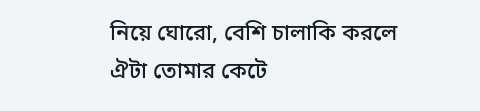নিয়ে ঘোরো, বেশি চালাকি করলে ঐটা তোমার কেটে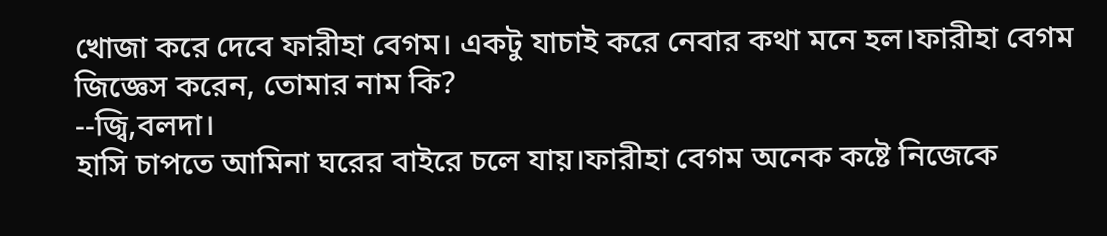খোজা করে দেবে ফারীহা বেগম। একটু যাচাই করে নেবার কথা মনে হল।ফারীহা বেগম জিজ্ঞেস করেন, তোমার নাম কি?
--জ্বি,বলদা।
হাসি চাপতে আমিনা ঘরের বাইরে চলে যায়।ফারীহা বেগম অনেক কষ্টে নিজেকে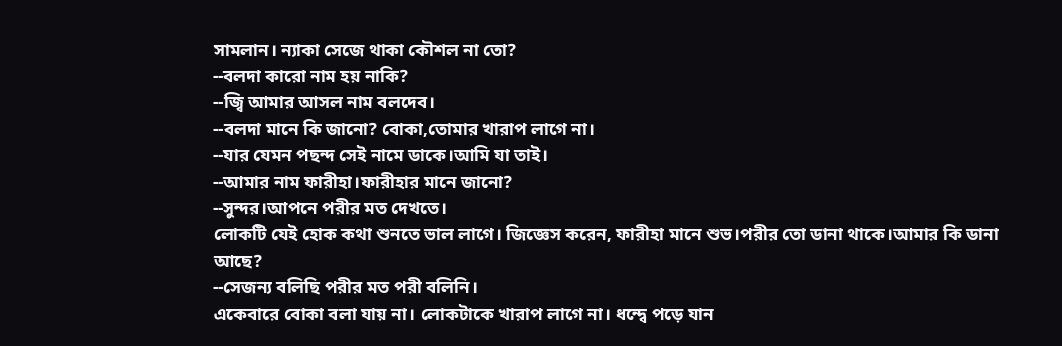সামলান। ন্যাকা সেজে থাকা কৌশল না তো?
--বলদা কারো নাম হয় নাকি?
--জ্বি আমার আসল নাম বলদেব।
--বলদা মানে কি জানো? বোকা,তোমার খারাপ লাগে না।
--যার যেমন পছন্দ সেই নামে ডাকে।আমি যা তাই।
--আমার নাম ফারীহা।ফারীহার মানে জানো?
--সুন্দর।আপনে পরীর মত দেখতে।
লোকটি যেই হোক কথা শুনতে ভাল লাগে। জিজ্ঞেস করেন, ফারীহা মানে শুভ।পরীর তো ডানা থাকে।আমার কি ডানা আছে?
--সেজন্য বলিছি পরীর মত পরী বলিনি।
একেবারে বোকা বলা যায় না। লোকটাকে খারাপ লাগে না। ধন্দ্বে পড়ে যান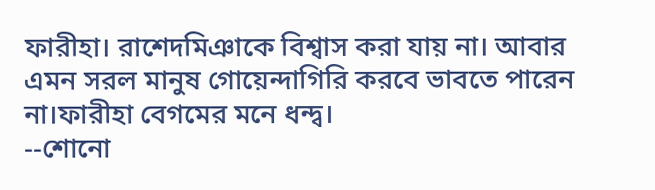ফারীহা। রাশেদমিঞাকে বিশ্বাস করা যায় না। আবার এমন সরল মানুষ গোয়েন্দাগিরি করবে ভাবতে পারেন না।ফারীহা বেগমের মনে ধন্দ্ব।
--শোনো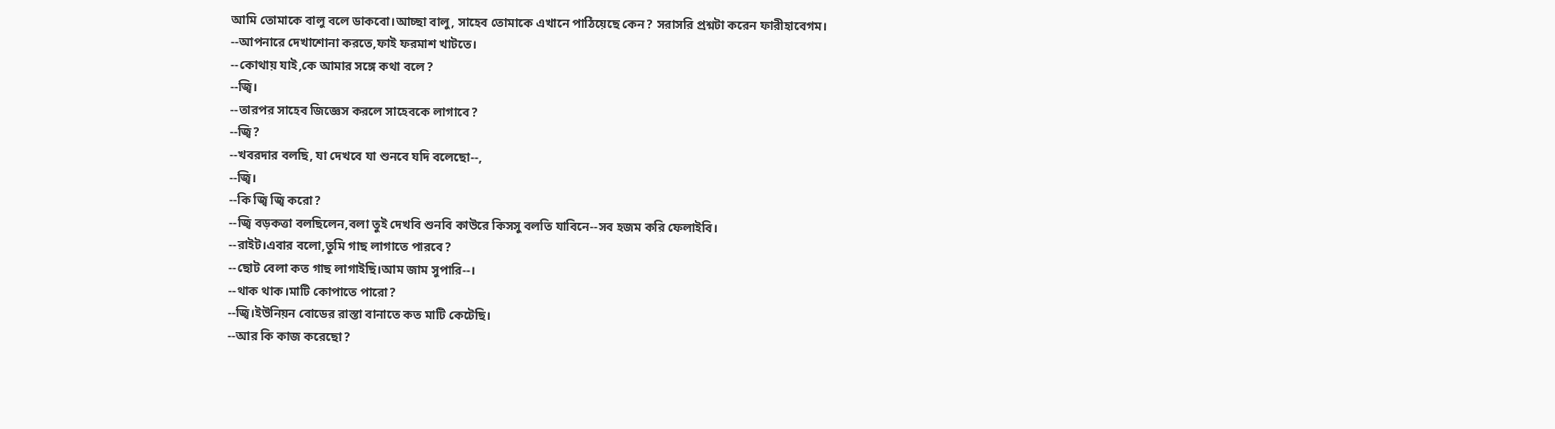আমি তোমাকে বালু বলে ডাকবো।আচ্ছা বালু, সাহেব তোমাকে এখানে পাঠিয়েছে কেন? সরাসরি প্রশ্নটা করেন ফারীহাবেগম।
--আপনারে দেখাশোনা করতে,ফাই ফরমাশ খাটতে।
--কোথায় যাই,কে আমার সঙ্গে কথা বলে?
--জ্বি।
--তারপর সাহেব জিজ্ঞেস করলে সাহেবকে লাগাবে?
--জ্বি?
--খবরদার বলছি, যা দেখবে যা শুনবে যদি বলেছো--,
--জ্বি।
--কি জ্বি জ্বি করো?
--জ্বি বড়কত্তা বলছিলেন,বলা তুই দেখবি শুনবি কাউরে কিসসু বলতি যাবিনে--সব হজম করি ফেলাইবি।
--রাইট।এবার বলো,তুমি গাছ লাগাতে পারবে?
--ছোট বেলা কত গাছ লাগাইছি।আম জাম সুপারি--।
--থাক থাক।মাটি কোপাতে পারো?
--জ্বি।ইউনিয়ন বোডের রাস্তা বানাতে কত মাটি কেটেছি।
--আর কি কাজ করেছো?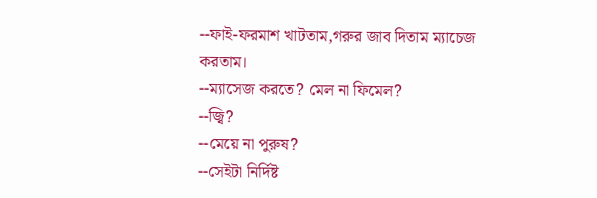--ফাই-ফরমাশ খাটতাম,গরুর জাব দিতাম ম্যাচেজ করতাম।
--ম্যাসেজ করতে? মেল না ফিমেল?
--জ্বি?
--মেয়ে না পুরুষ?
--সেইটা নির্দিষ্ট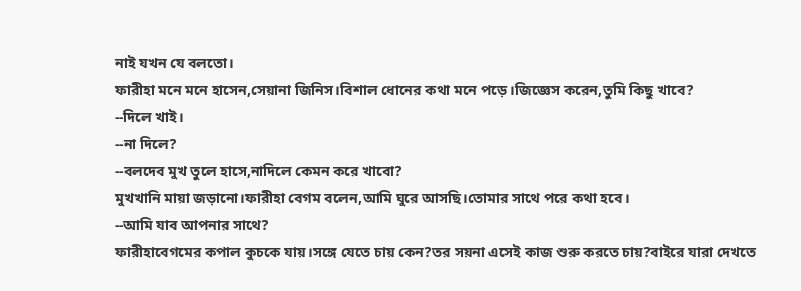নাই যখন যে বলতো।
ফারীহা মনে মনে হাসেন,সেয়ানা জিনিস।বিশাল ধোনের কথা মনে পড়ে।জিজ্ঞেস করেন,তুমি কিছু খাবে?
--দিলে খাই।
--না দিলে?
--বলদেব মুখ তুলে হাসে,নাদিলে কেমন করে খাবো?
মুখখানি মায়া জড়ানো।ফারীহা বেগম বলেন,আমি ঘুরে আসছি।তোমার সাথে পরে কথা হবে।
--আমি যাব আপনার সাথে?
ফারীহাবেগমের কপাল কুচকে যায়।সঙ্গে যেতে চায় কেন?তর সয়না এসেই কাজ শুরু করতে চায়?বাইরে যারা দেখতে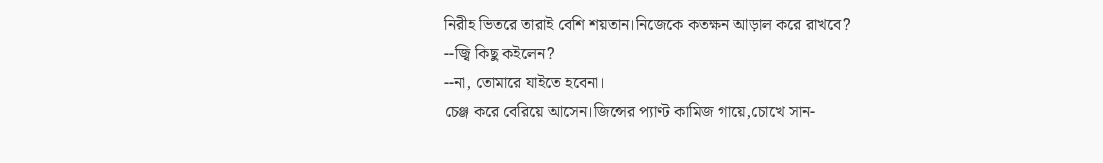নিরীহ ভিতরে তারাই বেশি শয়তান।নিজেকে কতক্ষন আড়াল করে রাখবে?
--জ্বি কিছু কইলেন?
--না, তোমারে যাইতে হবেনা।
চেঞ্জ করে বেরিয়ে আসেন।জিন্সের প্যাণ্ট কামিজ গায়ে,চোখে সান-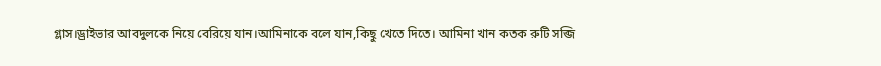গ্লাস।ড্রাইভার আবদুলকে নিয়ে বেরিয়ে যান।আমিনাকে বলে যান,কিছু খেতে দিতে। আমিনা খান কতক রুটি সব্জি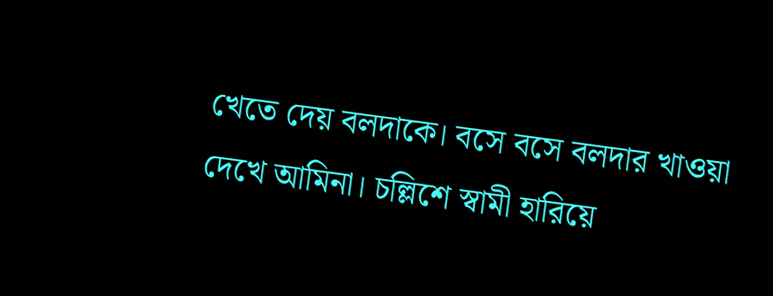খেতে দেয় বলদাকে। বসে বসে বলদার খাওয়া দেখে আমিনা। চল্লিশে স্বামী হারিয়ে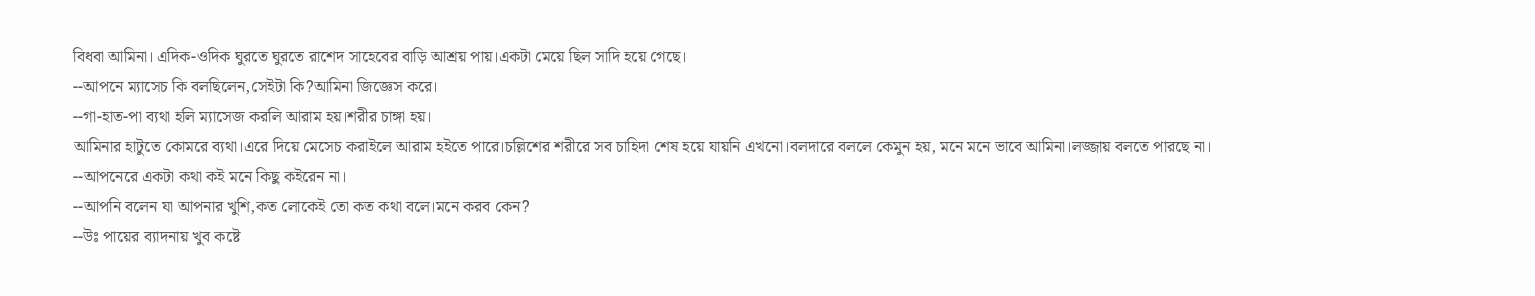বিধবা আমিনা। এদিক-ওদিক ঘুরতে ঘুরতে রাশেদ সাহেবের বাড়ি আশ্রয় পায়।একটা মেয়ে ছিল সাদি হয়ে গেছে।
--আপনে ম্যাসেচ কি বলছিলেন,সেইটা কি?আমিনা জিজ্ঞেস করে।
--গা-হাত-পা ব্যথা হলি ম্যাসেজ করলি আরাম হয়।শরীর চাঙ্গা হয়।
আমিনার হাটুতে কোমরে ব্যথা।এরে দিয়ে মেসেচ করাইলে আরাম হইতে পারে।চল্লিশের শরীরে সব চাহিদা শেষ হয়ে যায়নি এখনো।বলদারে বললে কেমুন হয়, মনে মনে ভাবে আমিনা।লজ্জায় বলতে পারছে না।
--আপনেরে একটা কথা কই মনে কিছু কইরেন না।
--আপনি বলেন যা আপনার খুশি,কত লোকেই তো কত কথা বলে।মনে করব কেন?
--উঃ পায়ের ব্যাদনায় খুব কষ্টে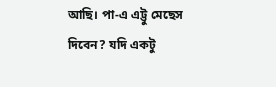আছি। পা-এ এট্টু মেছেস দিবেন? যদি একটু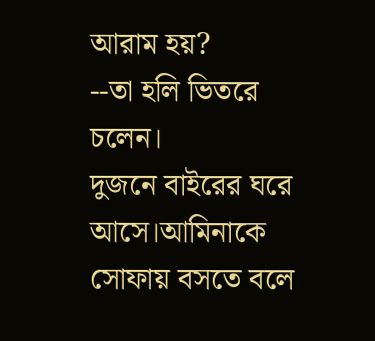আরাম হয়?
--তা হলি ভিতরে চলেন।
দুজনে বাইরের ঘরে আসে।আমিনাকে সোফায় বসতে বলে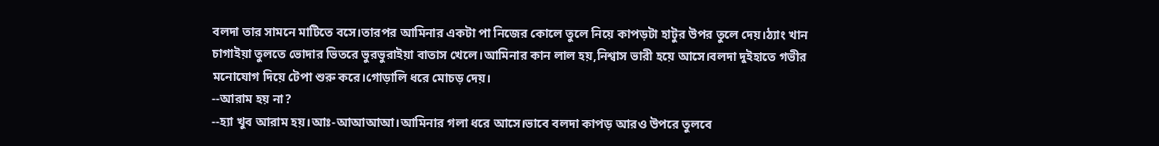বলদা তার সামনে মাটিতে বসে।তারপর আমিনার একটা পা নিজের কোলে তুলে নিয়ে কাপড়টা হাটুর উপর তুলে দেয়।ঠ্যাং খান চাগাইয়া তুলতে ভোদার ভিতরে ভুরভুরাইয়া বাতাস খেলে।আমিনার কান লাল হয়,নিশ্বাস ভারী হয়ে আসে।বলদা দুইহাতে গভীর মনোযোগ দিয়ে টেপা শুরু করে।গোড়ালি ধরে মোচড় দেয়।
--আরাম হয় না?
--হ্যা খুব আরাম হয়।আঃ-আআআআ।আমিনার গলা ধরে আসে।ভাবে বলদা কাপড় আরও উপরে তুলবে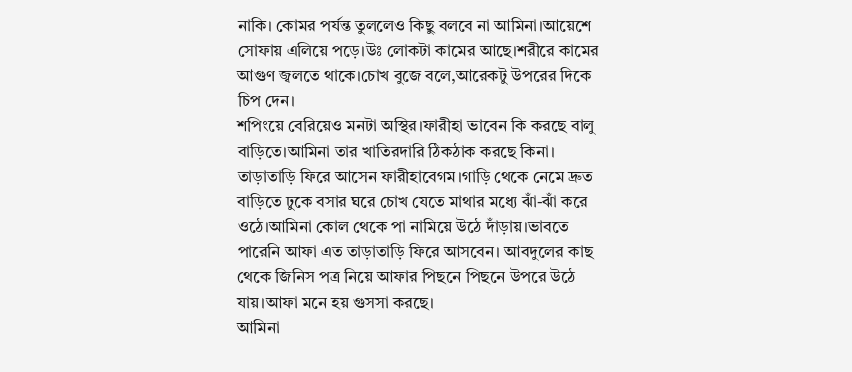নাকি। কোমর পর্যন্ত তুললেও কিছু বলবে না আমিনা।আয়েশে সোফায় এলিয়ে পড়ে।উঃ লোকটা কামের আছে।শরীরে কামের আগুণ জ্বলতে থাকে।চোখ বুজে বলে,আরেকটু উপরের দিকে চিপ দেন।
শপিংয়ে বেরিয়েও মনটা অস্থির।ফারীহা ভাবেন কি করছে বালু বাড়িতে।আমিনা তার খাতিরদারি ঠিকঠাক করছে কিনা। তাড়াতাড়ি ফিরে আসেন ফারীহাবেগম।গাড়ি থেকে নেমে দ্রুত বাড়িতে ঢুকে বসার ঘরে চোখ যেতে মাথার মধ্যে ঝাঁ-ঝাঁ করে ওঠে।আমিনা কোল থেকে পা নামিয়ে উঠে দাঁড়ায়।ভাবতে পারেনি আফা এত তাড়াতাড়ি ফিরে আসবেন। আবদুলের কাছ থেকে জিনিস পত্র নিয়ে আফার পিছনে পিছনে উপরে উঠে যায়।আফা মনে হয় গুসসা করছে।
আমিনা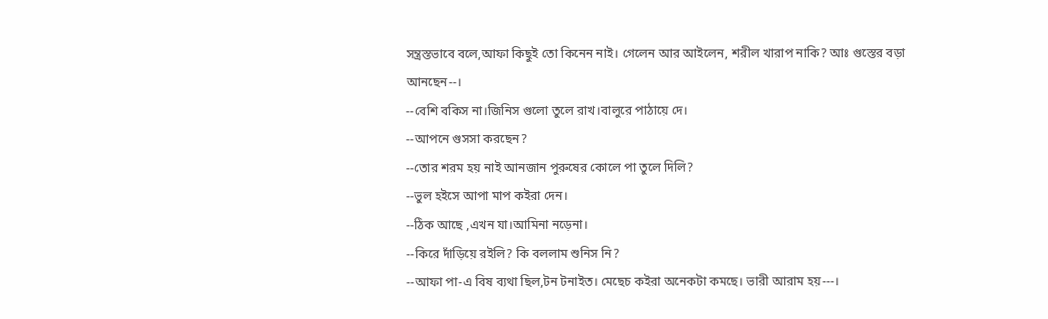সন্ত্রস্তভাবে বলে,আফা কিছুই তো কিনেন নাই। গেলেন আর আইলেন, শরীল খারাপ নাকি? আঃ গুস্তের বড়া আনছেন--।
--বেশি বকিস না।জিনিস গুলো তুলে রাখ।বালুরে পাঠায়ে দে।
--আপনে গুসসা করছেন?
--তোর শরম হয় নাই আনজান পুরুষের কোলে পা তুলে দিলি?
--ভুল হইসে আপা মাপ কইরা দেন।
--ঠিক আছে ,এখন যা।আমিনা নড়েনা।
--কিরে দাঁড়িয়ে রইলি? কি বললাম শুনিস নি?
--আফা পা-এ বিষ ব্যথা ছিল,টন টনাইত। মেছেচ কইরা অনেকটা কমছে। ভারী আরাম হয়---।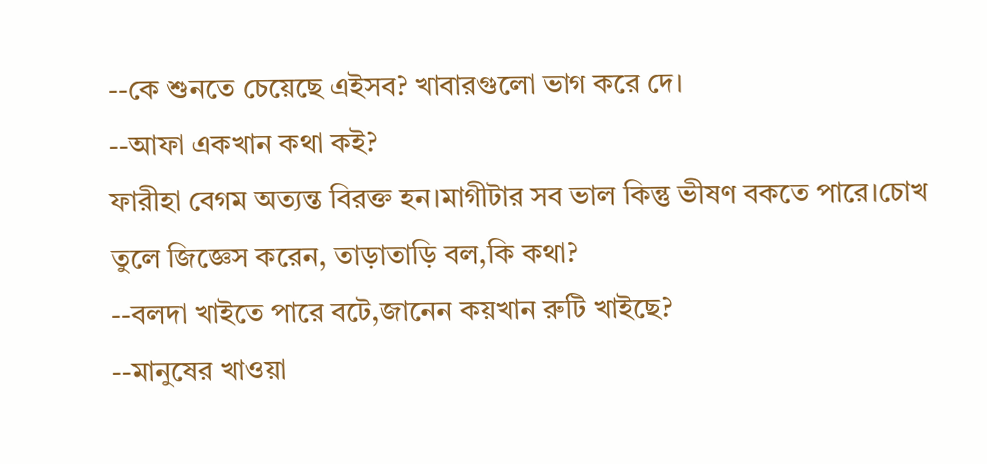--কে শুনতে চেয়েছে এইসব? খাবারগুলো ভাগ করে দে।
--আফা একখান কথা কই?
ফারীহা বেগম অত্যন্ত বিরক্ত হন।মাগীটার সব ভাল কিন্তু ভীষণ বকতে পারে।চোখ তুলে জিজ্ঞেস করেন, তাড়াতাড়ি বল,কি কথা?
--বলদা খাইতে পারে বটে,জানেন কয়খান রুটি খাইছে?
--মানুষের খাওয়া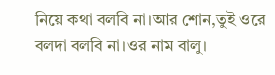নিয়ে কথা বলবি না।আর শোন,তুই ওরে বলদা বলবি না।ওর নাম বালু।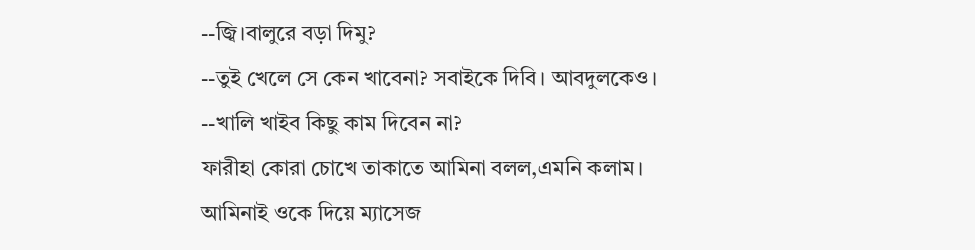--জ্বি।বালুরে বড়া দিমু?
--তুই খেলে সে কেন খাবেনা? সবাইকে দিবি। আবদুলকেও।
--খালি খাইব কিছু কাম দিবেন না?
ফারীহা কোরা চোখে তাকাতে আমিনা বলল,এমনি কলাম।
আমিনাই ওকে দিয়ে ম্যাসেজ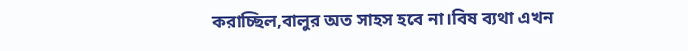করাচ্ছিল,বালুর অত সাহস হবে না।বিষ ব্যথা এখন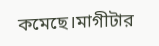কমেছে।মাগীটার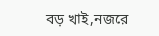বড় খাই,নজরে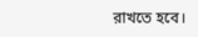রাখতে হবে।